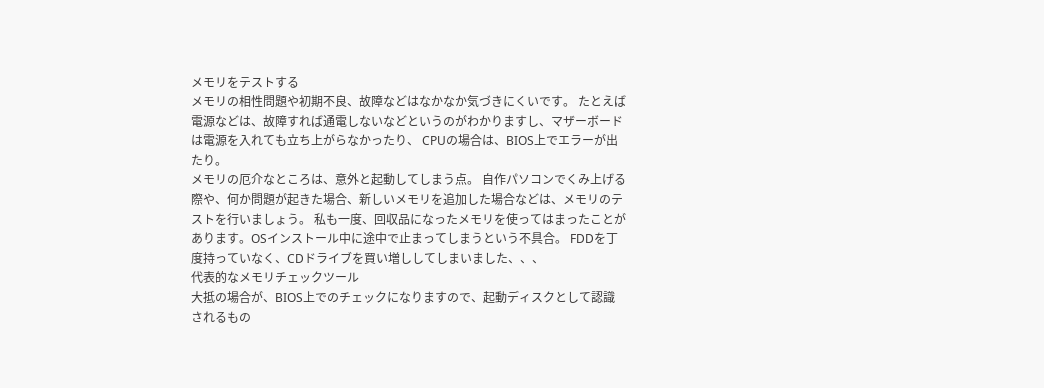メモリをテストする
メモリの相性問題や初期不良、故障などはなかなか気づきにくいです。 たとえば電源などは、故障すれば通電しないなどというのがわかりますし、マザーボードは電源を入れても立ち上がらなかったり、 CPUの場合は、BIOS上でエラーが出たり。
メモリの厄介なところは、意外と起動してしまう点。 自作パソコンでくみ上げる際や、何か問題が起きた場合、新しいメモリを追加した場合などは、メモリのテストを行いましょう。 私も一度、回収品になったメモリを使ってはまったことがあります。OSインストール中に途中で止まってしまうという不具合。 FDDを丁度持っていなく、CDドライブを買い増ししてしまいました、、、
代表的なメモリチェックツール
大抵の場合が、BIOS上でのチェックになりますので、起動ディスクとして認識されるもの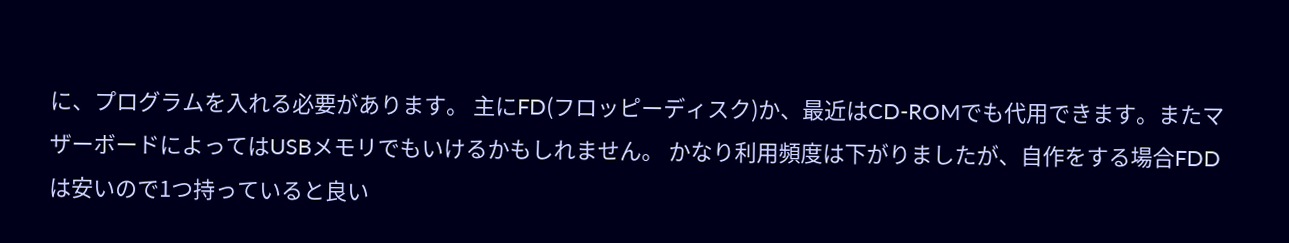に、プログラムを入れる必要があります。 主にFD(フロッピーディスク)か、最近はCD-ROMでも代用できます。またマザーボードによってはUSBメモリでもいけるかもしれません。 かなり利用頻度は下がりましたが、自作をする場合FDDは安いので1つ持っていると良い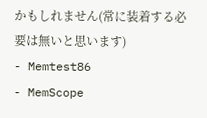かもしれません(常に装着する必要は無いと思います)
- Memtest86
- MemScope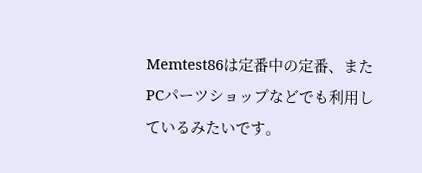Memtest86は定番中の定番、またPCパーツショップなどでも利用しているみたいです。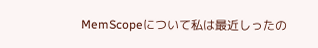MemScopeについて私は最近しったの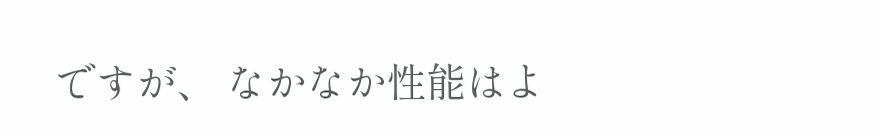ですが、 なかなか性能はよ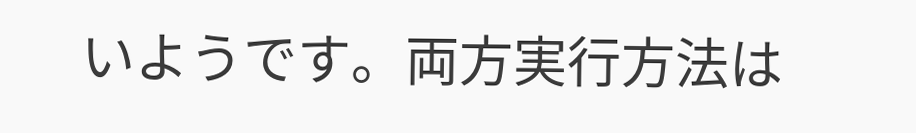いようです。両方実行方法は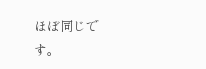ほぼ同じです。